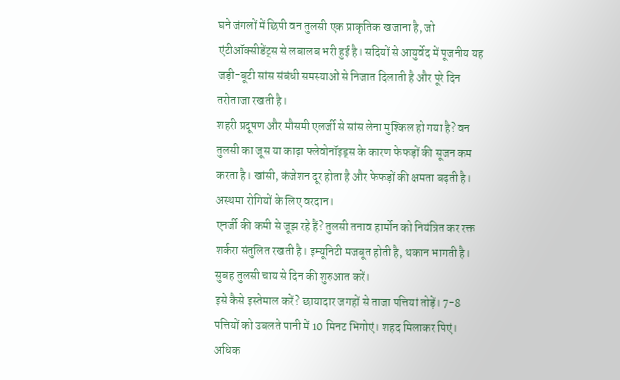घने जंगलों में छिपी वन तुलसी एक प्राकृतिक खजाना है, जो एंटीऑक्सीडेंट्स से लबालब भरी हुई है। सदियों से आयुर्वेद में पूजनीय यह जड़ी-बूटी सांस संबंधी समस्याओं से निजात दिलाती है और पूरे दिन तरोताजा रखती है।
शहरी प्रदूषण और मौसमी एलर्जी से सांस लेना मुश्किल हो गया है? वन तुलसी का जूस या काढ़ा फ्लेवोनॉइड्स के कारण फेफड़ों की सूजन कम करता है। खांसी, कंजेशन दूर होता है और फेफड़ों की क्षमता बढ़ती है। अस्थमा रोगियों के लिए वरदान।
एनर्जी की कमी से जूझ रहे हैं? तुलसी तनाव हार्मोन को नियंत्रित कर रक्त शर्करा संतुलित रखती है। इम्यूनिटी मजबूत होती है, थकान भागती है। सुबह तुलसी चाय से दिन की शुरुआत करें।
इसे कैसे इस्तेमाल करें? छायादार जगहों से ताजा पत्तियां तोड़ें। 7-8 पत्तियों को उबलते पानी में 10 मिनट भिगोएं। शहद मिलाकर पिएं। अधिक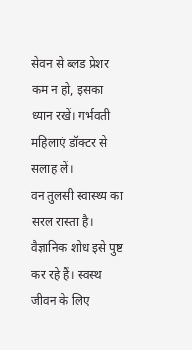सेवन से ब्लड प्रेशर कम न हो, इसका ध्यान रखें। गर्भवती महिलाएं डॉक्टर से सलाह लें।
वन तुलसी स्वास्थ्य का सरल रास्ता है। वैज्ञानिक शोध इसे पुष्ट कर रहे हैं। स्वस्थ जीवन के लिए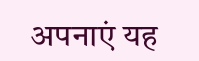अपनाएं यह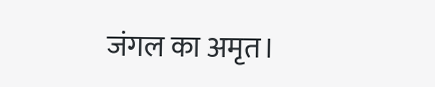जंगल का अमृत।